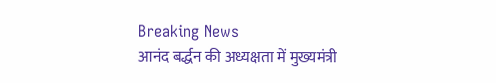Breaking News
आनंद बर्द्धन की अध्यक्षता में मुख्यमंत्री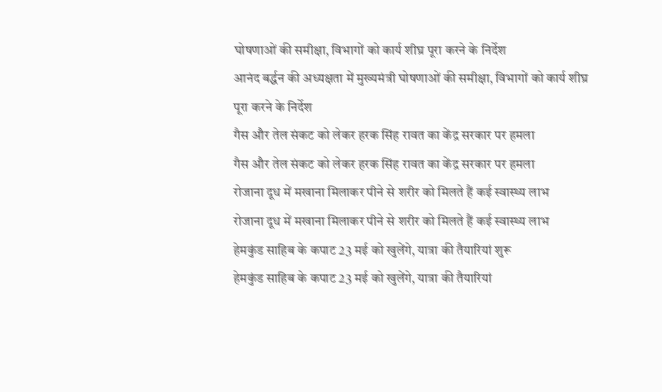घोषणाओं की समीक्षा, विभागों को कार्य शीघ्र पूरा करने के निर्देश
आनंद बर्द्धन की अध्यक्षता में मुख्यमंत्री घोषणाओं की समीक्षा, विभागों को कार्य शीघ्र पूरा करने के निर्देश
गैस और तेल संकट को लेकर हरक सिंह रावत का केंद्र सरकार पर हमला
गैस और तेल संकट को लेकर हरक सिंह रावत का केंद्र सरकार पर हमला
रोजाना दूध में मखाना मिलाकर पीने से शरीर को मिलते हैं कई स्वास्थ्य लाभ
रोजाना दूध में मखाना मिलाकर पीने से शरीर को मिलते हैं कई स्वास्थ्य लाभ
हेमकुंड साहिब के कपाट 23 मई को खुलेंगे, यात्रा की तैयारियां शुरू
हेमकुंड साहिब के कपाट 23 मई को खुलेंगे, यात्रा की तैयारियां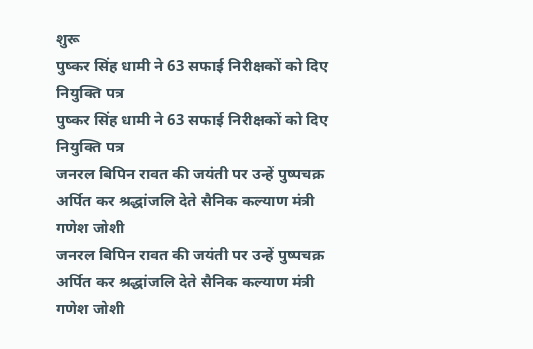शुरू
पुष्कर सिंह धामी ने 63 सफाई निरीक्षकों को दिए नियुक्ति पत्र
पुष्कर सिंह धामी ने 63 सफाई निरीक्षकों को दिए नियुक्ति पत्र
जनरल बिपिन रावत की जयंती पर उन्हें पुष्पचक्र अर्पित कर श्रद्धांजलि देते सैनिक कल्याण मंत्री गणेश जोशी
जनरल बिपिन रावत की जयंती पर उन्हें पुष्पचक्र अर्पित कर श्रद्धांजलि देते सैनिक कल्याण मंत्री गणेश जोशी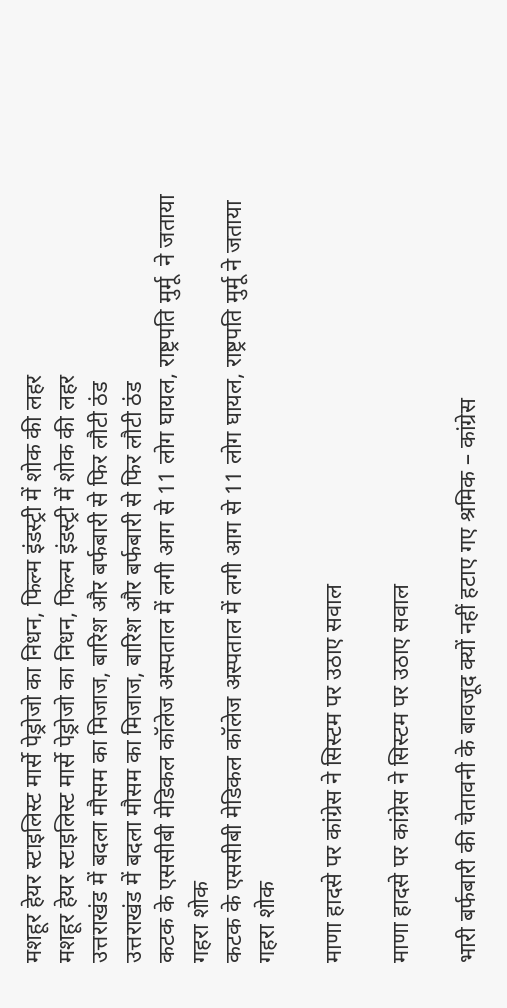मशहूर हेयर स्टाइलिस्ट मार्से पेड्रोजो का निधन, फिल्म इंडस्ट्री में शोक की लहर
मशहूर हेयर स्टाइलिस्ट मार्से पेड्रोजो का निधन, फिल्म इंडस्ट्री में शोक की लहर
उत्तराखंड में बदला मौसम का मिजाज, बारिश और बर्फबारी से फिर लौटी ठंड
उत्तराखंड में बदला मौसम का मिजाज, बारिश और बर्फबारी से फिर लौटी ठंड
कटक के एससीबी मेडिकल कॉलेज अस्पताल में लगी आग से 11 लोग घायल, राष्ट्रपति मुर्मू  ने जताया गहरा शोक
कटक के एससीबी मेडिकल कॉलेज अस्पताल में लगी आग से 11 लोग घायल, राष्ट्रपति मुर्मू ने जताया गहरा शोक

माणा हादसे पर कांग्रेस ने सिस्टम पर उठाए सवाल

माणा हादसे पर कांग्रेस ने सिस्टम पर उठाए सवाल

भारी बर्फबारी की चेतावनी के बावजूद क्यों नहीं हटाए गए श्रमिक – कांग्रेस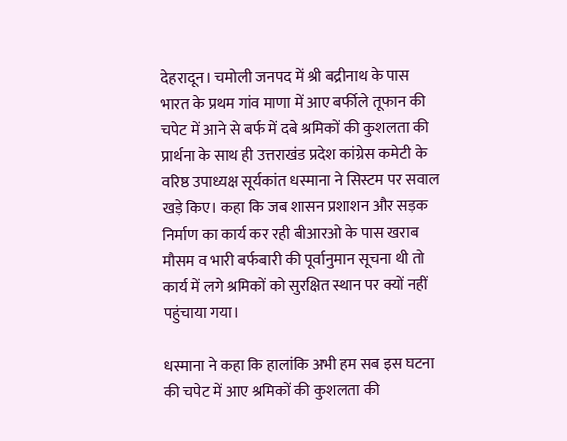देहरादून। चमोली जनपद में श्री बद्रीनाथ के पास भारत के प्रथम गांव माणा में आए बर्फीले तूफान की चपेट में आने से बर्फ में दबे श्रमिकों की कुशलता की प्रार्थना के साथ ही उत्तराखंड प्रदेश कांग्रेस कमेटी के वरिष्ठ उपाध्यक्ष सूर्यकांत धस्माना ने सिस्टम पर सवाल खड़े किए। कहा कि जब शासन प्रशाशन और सड़क निर्माण का कार्य कर रही बीआरओ के पास खराब मौसम व भारी बर्फबारी की पूर्वानुमान सूचना थी तो कार्य में लगे श्रमिकों को सुरक्षित स्थान पर क्यों नहीं पहुंचाया गया।

धस्माना ने कहा कि हालांकि अभी हम सब इस घटना की चपेट में आए श्रमिकों की कुशलता की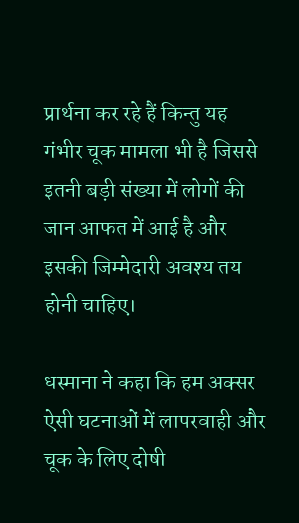प्रार्थना कर रहे हैं किन्तु यह गंभीर चूक मामला भी है जिससे इतनी बड़ी संख्या में लोगों की जान आफत में आई है और इसकी जिम्मेदारी अवश्य तय होनी चाहिए।

धस्माना ने कहा कि हम अक्सर ऐसी घटनाओं में लापरवाही और चूक के लिए दोषी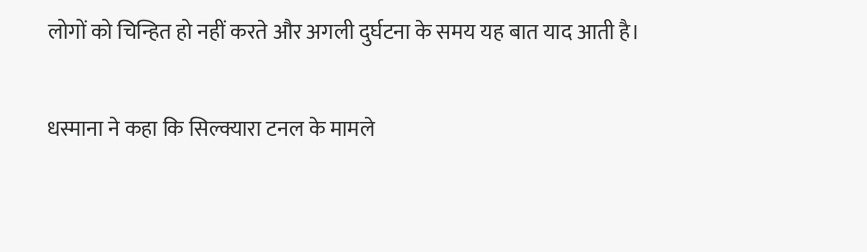लोगों को चिन्हित हो नहीं करते और अगली दुर्घटना के समय यह बात याद आती है।

धस्माना ने कहा कि सिल्क्यारा टनल के मामले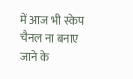में आज भी स्केप चैनल ना बनाए जाने के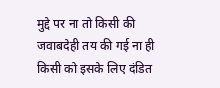मुद्दे पर ना तो किसी की जवाबदेही तय की गई ना ही किसी को इसके लिए दंडित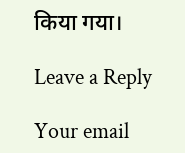किया गया।

Leave a Reply

Your email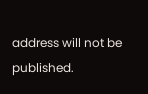address will not be published.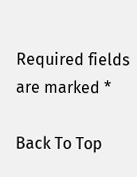Required fields are marked *

Back To Top